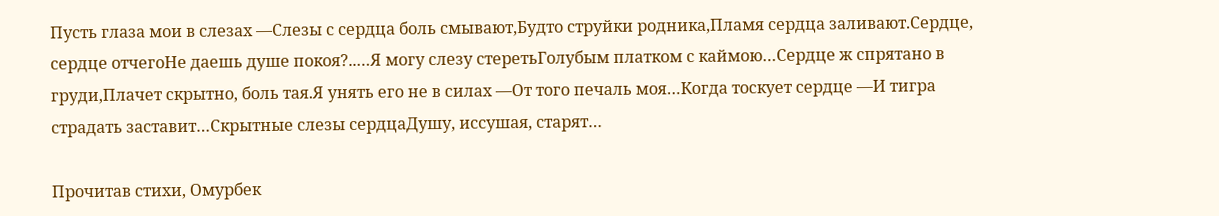Пусть глаза мои в слезах —Слезы с сердца боль смывают,Будто струйки родника,Пламя сердца заливают.Сердце, сердце отчегоНе даешь душе покоя?..…Я могу слезу стеретьГолубым платком с каймою…Сердце ж спрятано в груди,Плачет скрытно, боль тая.Я унять его не в силах —От того печаль моя…Когда тоскует сердце —И тигра страдать заставит…Скрытные слезы сердцаДушу, иссушая, старят…

Прочитав стихи, Омурбек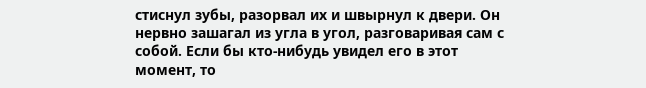стиснул зубы, разорвал их и швырнул к двери. Он нервно зашагал из угла в угол, разговаривая сам с собой. Если бы кто-нибудь увидел его в этот момент, то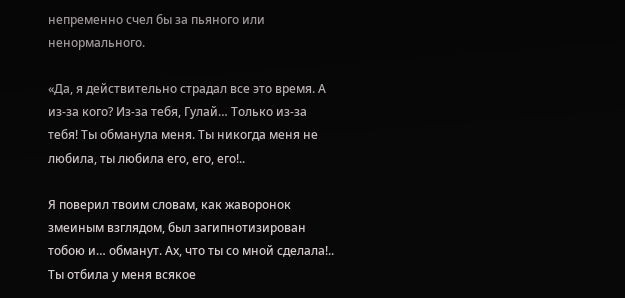непременно счел бы за пьяного или ненормального.

«Да, я действительно страдал все это время. А из-за кого? Из-за тебя, Гулай… Только из-за тебя! Ты обманула меня. Ты никогда меня не любила, ты любила его, его, его!..

Я поверил твоим словам, как жаворонок змеиным взглядом, был загипнотизирован тобою и… обманут. Ах, что ты со мной сделала!.. Ты отбила у меня всякое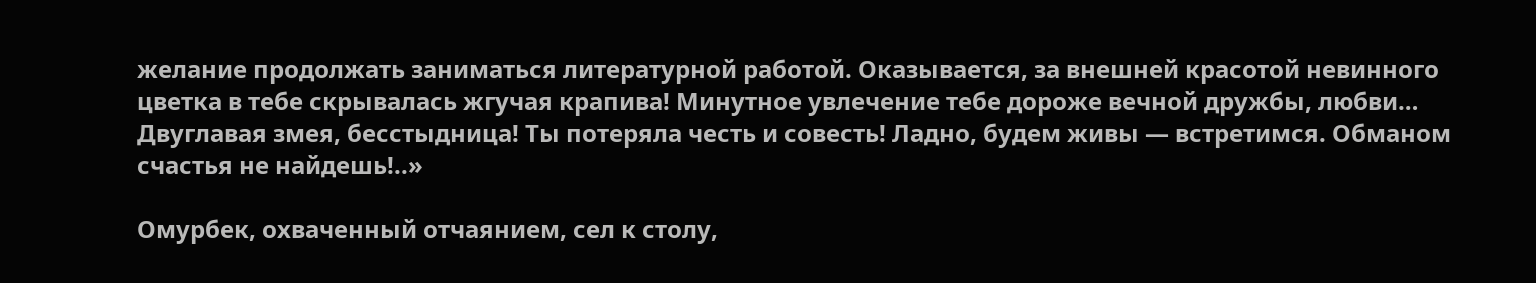желание продолжать заниматься литературной работой. Оказывается, за внешней красотой невинного цветка в тебе скрывалась жгучая крапива! Минутное увлечение тебе дороже вечной дружбы, любви… Двуглавая змея, бесстыдница! Ты потеряла честь и совесть! Ладно, будем живы — встретимся. Обманом счастья не найдешь!..»

Омурбек, охваченный отчаянием, сел к столу,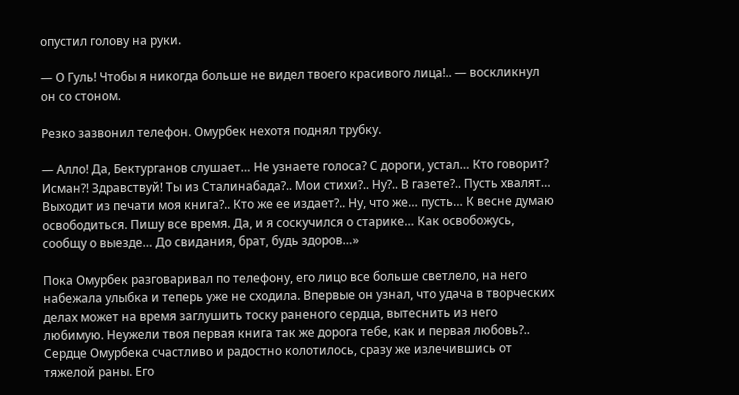опустил голову на руки.

— О Гуль! Чтобы я никогда больше не видел твоего красивого лица!.. — воскликнул он со стоном.

Резко зазвонил телефон. Омурбек нехотя поднял трубку.

— Алло! Да, Бектурганов слушает… Не узнаете голоса? С дороги, устал… Кто говорит? Исман?! Здравствуй! Ты из Сталинабада?.. Мои стихи?.. Ну?.. В газете?.. Пусть хвалят… Выходит из печати моя книга?.. Кто же ее издает?.. Ну, что же… пусть… К весне думаю освободиться. Пишу все время. Да, и я соскучился о старике… Как освобожусь, сообщу о выезде… До свидания, брат, будь здоров…»

Пока Омурбек разговаривал по телефону, его лицо все больше светлело, на него набежала улыбка и теперь уже не сходила. Впервые он узнал, что удача в творческих делах может на время заглушить тоску раненого сердца, вытеснить из него любимую. Неужели твоя первая книга так же дорога тебе, как и первая любовь?.. Сердце Омурбека счастливо и радостно колотилось, сразу же излечившись от тяжелой раны. Его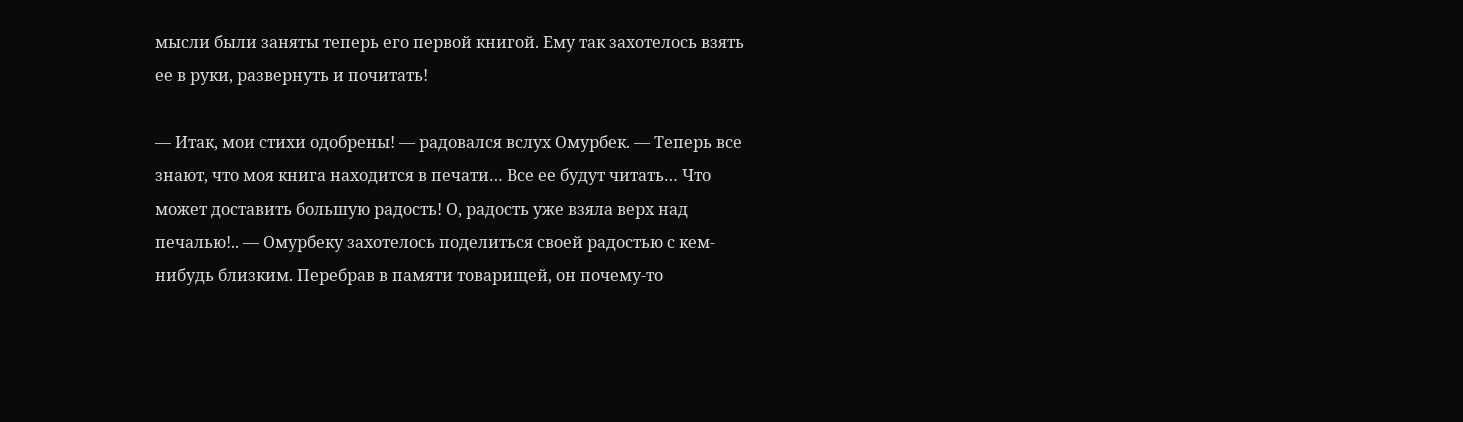мысли были заняты теперь его первой книгой. Ему так захотелось взять ее в руки, развернуть и почитать!

— Итак, мои стихи одобрены! — радовался вслух Омурбек. — Теперь все знают, что моя книга находится в печати… Все ее будут читать… Что может доставить большую радость! О, радость уже взяла верх над печалью!.. — Омурбеку захотелось поделиться своей радостью с кем-нибудь близким. Перебрав в памяти товарищей, он почему-то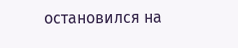остановился на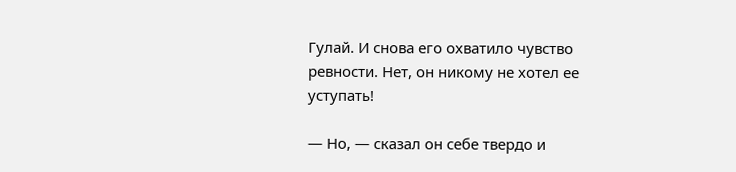Гулай. И снова его охватило чувство ревности. Нет, он никому не хотел ее уступать!

— Но, — сказал он себе твердо и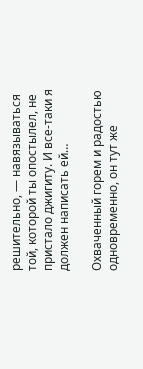решительно, — навязываться той, которой ты опостылел, не пристало джигиту. И все-таки я должен написать ей…

Охваченный горем и радостью одновременно, он тут же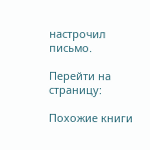настрочил письмо.

Перейти на страницу:

Похожие книги